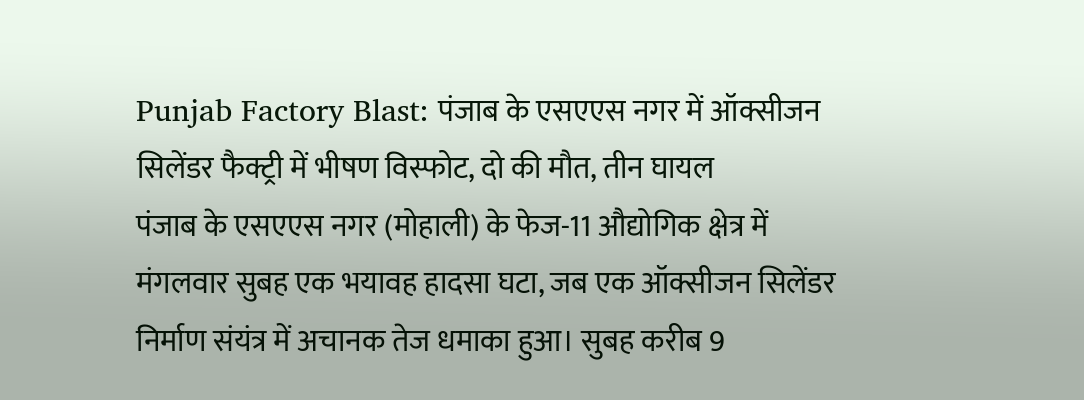Punjab Factory Blast: पंजाब के एसएएस नगर में ऑक्सीजन सिलेंडर फैक्ट्री में भीषण विस्फोट, दो की मौत, तीन घायल
पंजाब के एसएएस नगर (मोहाली) के फेज-11 औद्योगिक क्षेत्र में मंगलवार सुबह एक भयावह हादसा घटा, जब एक ऑक्सीजन सिलेंडर निर्माण संयंत्र में अचानक तेज धमाका हुआ। सुबह करीब 9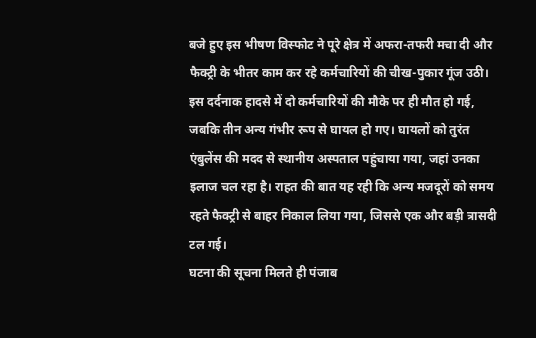बजे हुए इस भीषण विस्फोट ने पूरे क्षेत्र में अफरा-तफरी मचा दी और फैक्ट्री के भीतर काम कर रहे कर्मचारियों की चीख-पुकार गूंज उठी।
इस दर्दनाक हादसे में दो कर्मचारियों की मौके पर ही मौत हो गई, जबकि तीन अन्य गंभीर रूप से घायल हो गए। घायलों को तुरंत एंबुलेंस की मदद से स्थानीय अस्पताल पहुंचाया गया, जहां उनका इलाज चल रहा है। राहत की बात यह रही कि अन्य मजदूरों को समय रहते फैक्ट्री से बाहर निकाल लिया गया, जिससे एक और बड़ी त्रासदी टल गई।
घटना की सूचना मिलते ही पंजाब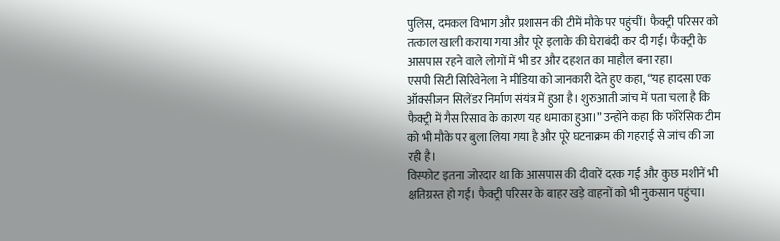पुलिस, दमकल विभाग और प्रशासन की टीमें मौके पर पहुंचीं। फैक्ट्री परिसर को तत्काल खाली कराया गया और पूरे इलाके की घेराबंदी कर दी गई। फैक्ट्री के आसपास रहने वाले लोगों में भी डर और दहशत का माहौल बना रहा।
एसपी सिटी सिरिवेनेला ने मीडिया को जानकारी देते हुए कहा, “यह हादसा एक ऑक्सीजन सिलेंडर निर्माण संयंत्र में हुआ है। शुरुआती जांच में पता चला है कि फैक्ट्री में गैस रिसाव के कारण यह धमाका हुआ।” उन्होंने कहा कि फॉरेंसिक टीम को भी मौके पर बुला लिया गया है और पूरे घटनाक्रम की गहराई से जांच की जा रही है।
विस्फोट इतना जोरदार था कि आसपास की दीवारें दरक गईं और कुछ मशीनें भी क्षतिग्रस्त हो गईं। फैक्ट्री परिसर के बाहर खड़े वाहनों को भी नुकसान पहुंचा।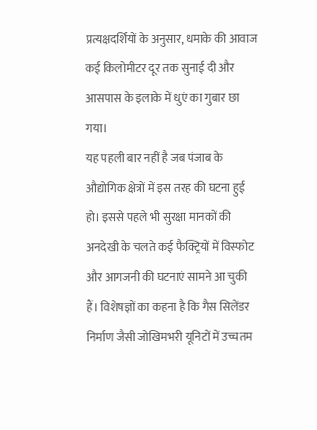प्रत्यक्षदर्शियों के अनुसार, धमाके की आवाज कई किलोमीटर दूर तक सुनाई दी और आसपास के इलाके में धुएं का गुबार छा गया।
यह पहली बार नहीं है जब पंजाब के औद्योगिक क्षेत्रों में इस तरह की घटना हुई हो। इससे पहले भी सुरक्षा मानकों की अनदेखी के चलते कई फैक्ट्रियों में विस्फोट और आगजनी की घटनाएं सामने आ चुकी हैं। विशेषज्ञों का कहना है कि गैस सिलेंडर निर्माण जैसी जोखिमभरी यूनिटों में उच्चतम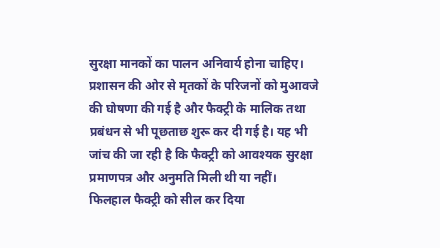सुरक्षा मानकों का पालन अनिवार्य होना चाहिए।
प्रशासन की ओर से मृतकों के परिजनों को मुआवजे की घोषणा की गई है और फैक्ट्री के मालिक तथा प्रबंधन से भी पूछताछ शुरू कर दी गई है। यह भी जांच की जा रही है कि फैक्ट्री को आवश्यक सुरक्षा प्रमाणपत्र और अनुमति मिली थी या नहीं।
फिलहाल फैक्ट्री को सील कर दिया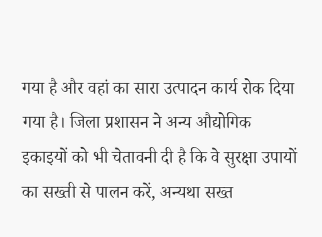गया है और वहां का सारा उत्पादन कार्य रोक दिया गया है। जिला प्रशासन ने अन्य औद्योगिक इकाइयों को भी चेतावनी दी है कि वे सुरक्षा उपायों का सख्ती से पालन करें, अन्यथा सख्त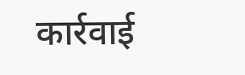कार्रवाई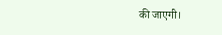की जाएगी।